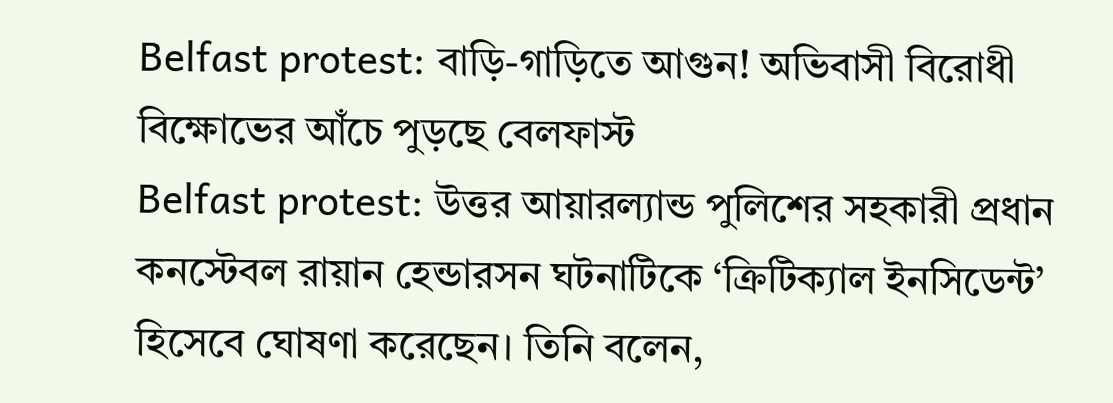Belfast protest: বাড়ি-গাড়িতে আগুন! অভিবাসী বিরোধী বিক্ষোভের আঁচে পুড়ছে বেলফাস্ট
Belfast protest: উত্তর আয়ারল্যান্ড পুলিশের সহকারী প্রধান কনস্টেবল রায়ান হেন্ডারসন ঘটনাটিকে ‘ক্রিটিক্যাল ইনসিডেন্ট’ হিসেবে ঘোষণা করেছেন। তিনি বলেন,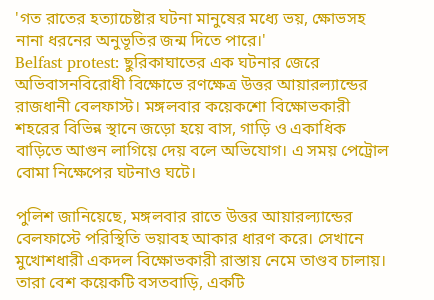'গত রাতের হত্যাচেষ্টার ঘটনা মানুষের মধ্যে ভয়, ক্ষোভসহ নানা ধরনের অনুভূতির জন্ম দিতে পারে।'
Belfast protest: ছুরিকাঘাতের এক ঘটনার জেরে অভিবাসনবিরোধী বিক্ষোভে রণক্ষেত্র উত্তর আয়ারল্যান্ডের রাজধানী বেলফাস্ট। মঙ্গলবার কয়েকশো বিক্ষোভকারী শহরের বিভিন্ন স্থানে জড়ো হয়ে বাস, গাড়ি ও একাধিক বাড়িতে আগুন লাগিয়ে দেয় বলে অভিযোগ। এ সময় পেট্রোল বোমা নিক্ষেপের ঘটনাও ঘটে।

পুলিশ জানিয়েছে, মঙ্গলবার রাতে উত্তর আয়ারল্যান্ডের বেলফাস্টে পরিস্থিতি ভয়াবহ আকার ধারণ করে। সেখানে মুখোশধারী একদল বিক্ষোভকারী রাস্তায় নেমে তাণ্ডব চালায়। তারা বেশ কয়েকটি বসতবাড়ি, একটি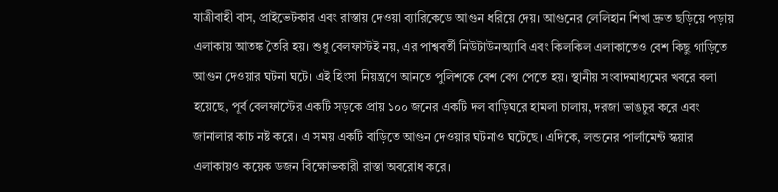যাত্রীবাহী বাস, প্রাইভেটকার এবং রাস্তায় দেওয়া ব্যারিকেডে আগুন ধরিয়ে দেয়। আগুনের লেলিহান শিখা দ্রুত ছড়িয়ে পড়ায় এলাকায় আতঙ্ক তৈরি হয়। শুধু বেলফাস্টই নয়, এর পাশ্ববর্তী নিউটাউনঅ্যাবি এবং কিলকিল এলাকাতেও বেশ কিছু গাড়িতে আগুন দেওয়ার ঘটনা ঘটে। এই হিংসা নিয়ন্ত্রণে আনতে পুলিশকে বেশ বেগ পেতে হয়। স্থানীয় সংবাদমাধ্যমের খবরে বলা হয়েছে, পূর্ব বেলফাস্টের একটি সড়কে প্রায় ১০০ জনের একটি দল বাড়িঘরে হামলা চালায়, দরজা ভাঙচুর করে এবং জানালার কাচ নষ্ট করে। এ সময় একটি বাড়িতে আগুন দেওয়ার ঘটনাও ঘটেছে। এদিকে, লন্ডনের পার্লামেন্ট স্কয়ার এলাকায়ও কয়েক ডজন বিক্ষোভকারী রাস্তা অবরোধ করে।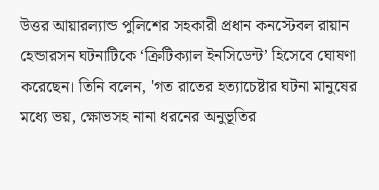উত্তর আয়ারল্যান্ড পুলিশের সহকারী প্রধান কনস্টেবল রায়ান হেন্ডারসন ঘটনাটিকে ‘ক্রিটিক্যাল ইনসিডেন্ট’ হিসেবে ঘোষণা করেছেন। তিনি বলেন, 'গত রাতের হত্যাচেষ্টার ঘটনা মানুষের মধ্যে ভয়, ক্ষোভসহ নানা ধরনের অনুভূতির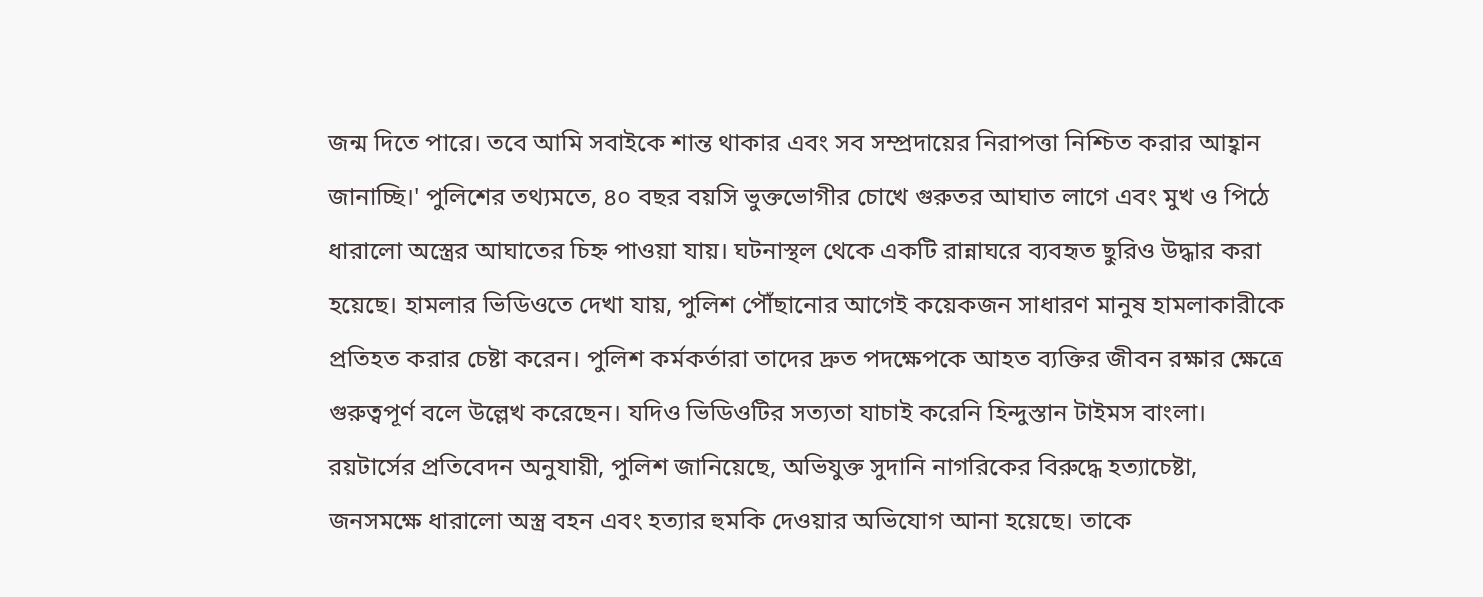জন্ম দিতে পারে। তবে আমি সবাইকে শান্ত থাকার এবং সব সম্প্রদায়ের নিরাপত্তা নিশ্চিত করার আহ্বান জানাচ্ছি।' পুলিশের তথ্যমতে, ৪০ বছর বয়সি ভুক্তভোগীর চোখে গুরুতর আঘাত লাগে এবং মুখ ও পিঠে ধারালো অস্ত্রের আঘাতের চিহ্ন পাওয়া যায়। ঘটনাস্থল থেকে একটি রান্নাঘরে ব্যবহৃত ছুরিও উদ্ধার করা হয়েছে। হামলার ভিডিওতে দেখা যায়, পুলিশ পৌঁছানোর আগেই কয়েকজন সাধারণ মানুষ হামলাকারীকে প্রতিহত করার চেষ্টা করেন। পুলিশ কর্মকর্তারা তাদের দ্রুত পদক্ষেপকে আহত ব্যক্তির জীবন রক্ষার ক্ষেত্রে গুরুত্বপূর্ণ বলে উল্লেখ করেছেন। যদিও ভিডিওটির সত্যতা যাচাই করেনি হিন্দুস্তান টাইমস বাংলা।
রয়টার্সের প্রতিবেদন অনুযায়ী, পুলিশ জানিয়েছে, অভিযুক্ত সুদানি নাগরিকের বিরুদ্ধে হত্যাচেষ্টা, জনসমক্ষে ধারালো অস্ত্র বহন এবং হত্যার হুমকি দেওয়ার অভিযোগ আনা হয়েছে। তাকে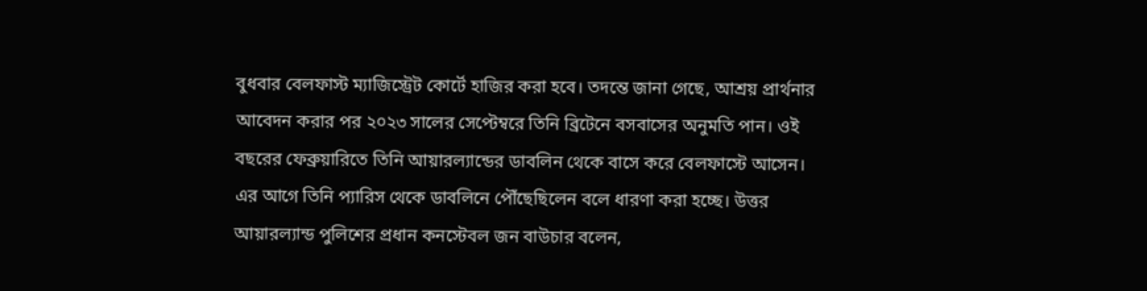বুধবার বেলফাস্ট ম্যাজিস্ট্রেট কোর্টে হাজির করা হবে। তদন্তে জানা গেছে, আশ্রয় প্রার্থনার আবেদন করার পর ২০২৩ সালের সেপ্টেম্বরে তিনি ব্রিটেনে বসবাসের অনুমতি পান। ওই বছরের ফেব্রুয়ারিতে তিনি আয়ারল্যান্ডের ডাবলিন থেকে বাসে করে বেলফাস্টে আসেন। এর আগে তিনি প্যারিস থেকে ডাবলিনে পৌঁছেছিলেন বলে ধারণা করা হচ্ছে। উত্তর আয়ারল্যান্ড পুলিশের প্রধান কনস্টেবল জন বাউচার বলেন,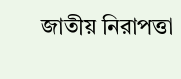জাতীয় নিরাপত্তা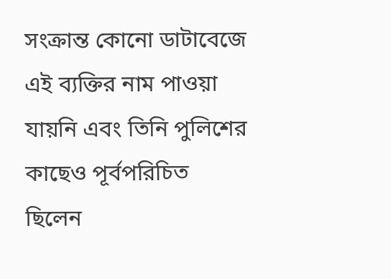সংক্রান্ত কোনো ডাটাবেজে এই ব্যক্তির নাম পাওয়া যায়নি এবং তিনি পুলিশের কাছেও পূর্বপরিচিত ছিলেন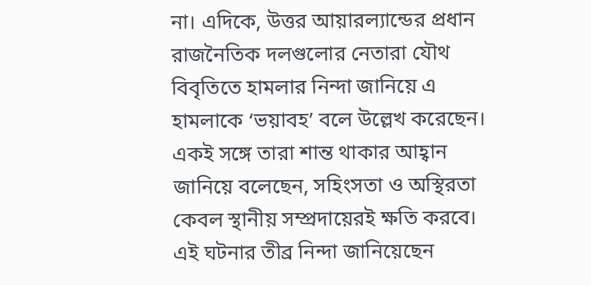না। এদিকে, উত্তর আয়ারল্যান্ডের প্রধান রাজনৈতিক দলগুলোর নেতারা যৌথ বিবৃতিতে হামলার নিন্দা জানিয়ে এ হামলাকে ‘ভয়াবহ’ বলে উল্লেখ করেছেন। একই সঙ্গে তারা শান্ত থাকার আহ্বান জানিয়ে বলেছেন, সহিংসতা ও অস্থিরতা কেবল স্থানীয় সম্প্রদায়েরই ক্ষতি করবে।
এই ঘটনার তীব্র নিন্দা জানিয়েছেন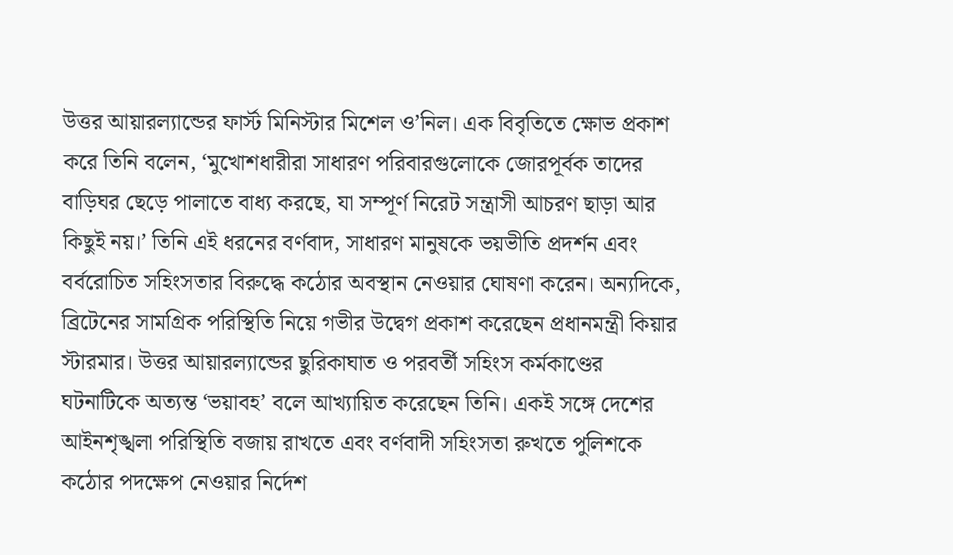উত্তর আয়ারল্যান্ডের ফার্স্ট মিনিস্টার মিশেল ও’নিল। এক বিবৃতিতে ক্ষোভ প্রকাশ করে তিনি বলেন, ‘মুখোশধারীরা সাধারণ পরিবারগুলোকে জোরপূর্বক তাদের বাড়িঘর ছেড়ে পালাতে বাধ্য করছে, যা সম্পূর্ণ নিরেট সন্ত্রাসী আচরণ ছাড়া আর কিছুই নয়।’ তিনি এই ধরনের বর্ণবাদ, সাধারণ মানুষকে ভয়ভীতি প্রদর্শন এবং বর্বরোচিত সহিংসতার বিরুদ্ধে কঠোর অবস্থান নেওয়ার ঘোষণা করেন। অন্যদিকে, ব্রিটেনের সামগ্রিক পরিস্থিতি নিয়ে গভীর উদ্বেগ প্রকাশ করেছেন প্রধানমন্ত্রী কিয়ার স্টারমার। উত্তর আয়ারল্যান্ডের ছুরিকাঘাত ও পরবর্তী সহিংস কর্মকাণ্ডের ঘটনাটিকে অত্যন্ত ‘ভয়াবহ’ বলে আখ্যায়িত করেছেন তিনি। একই সঙ্গে দেশের আইনশৃঙ্খলা পরিস্থিতি বজায় রাখতে এবং বর্ণবাদী সহিংসতা রুখতে পুলিশকে কঠোর পদক্ষেপ নেওয়ার নির্দেশ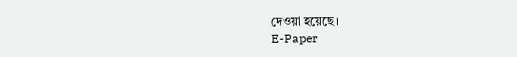দেওয়া হয়েছে।
E-Paper